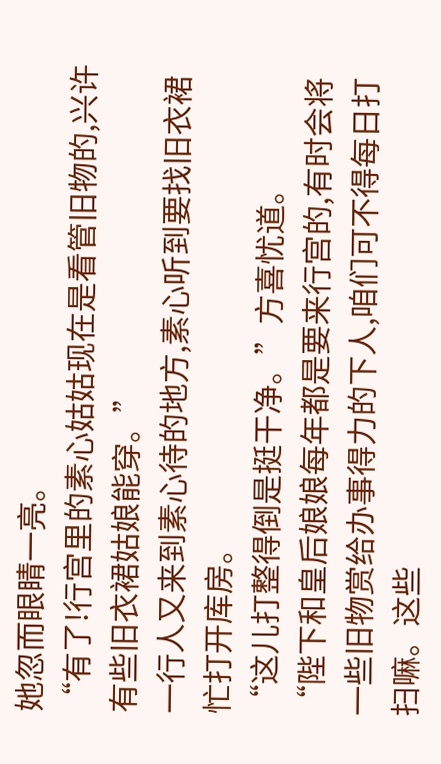她忽而眼睛一亮。
“有了!行宫里的素心姑姑现在是看管旧物的,兴许有些旧衣裙姑娘能穿。”
一行人又来到素心待的地方,素心听到要找旧衣裙忙打开库房。
“这儿打整得倒是挺干净。”方喜忧道。
“陛下和皇后娘娘每年都是要来行宫的,有时会将一些旧物赏给办事得力的下人,咱们可不得每日打扫嘛。这些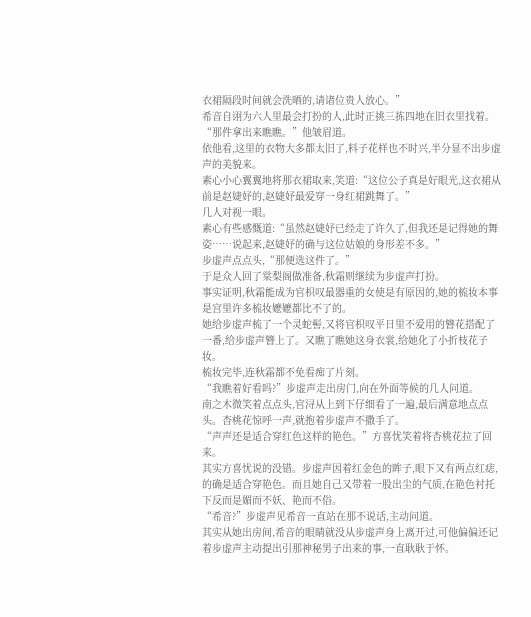衣裙隔段时间就会洗晒的,请诸位贵人放心。”
希音自诩为六人里最会打扮的人,此时正挑三拣四地在旧衣里找着。
“那件拿出来瞧瞧。”他皱眉道。
依他看,这里的衣物大多都太旧了,料子花样也不时兴,半分显不出步虚声的美貌来。
素心小心翼翼地将那衣裙取来,笑道:“这位公子真是好眼光,这衣裙从前是赵婕妤的,赵婕妤最爱穿一身红裙跳舞了。”
几人对视一眼。
素心有些感慨道:“虽然赵婕妤已经走了许久了,但我还是记得她的舞姿……说起来,赵婕妤的确与这位姑娘的身形差不多。”
步虚声点点头,“那便选这件了。”
于是众人回了棠梨阁做准备,秋霜则继续为步虚声打扮。
事实证明,秋霜能成为官枳叹最器重的女使是有原因的,她的梳妆本事是宫里许多梳妆嬷嬷都比不了的。
她给步虚声梳了一个灵蛇髻,又将官枳叹平日里不爱用的簪花搭配了一番,给步虚声簪上了。又瞧了瞧她这身衣裳,给她化了小折枝花子妆。
梳妆完毕,连秋霜都不免看痴了片刻。
“我瞧着好看吗?”步虚声走出房门,向在外面等候的几人问道。
南之木微笑着点点头,官浔从上到下仔细看了一遍,最后满意地点点头。杏桃花惊呼一声,就抱着步虚声不撒手了。
“声声还是适合穿红色这样的艳色。”方喜忧笑着将杏桃花拉了回来。
其实方喜忧说的没错。步虚声因着红金色的眸子,眼下又有两点红痣,的确是适合穿艳色。而且她自己又带着一股出尘的气质,在艳色衬托下反而是媚而不妖、艳而不俗。
“希音?”步虚声见希音一直站在那不说话,主动问道。
其实从她出房间,希音的眼睛就没从步虚声身上离开过,可他偏偏还记着步虚声主动提出引那神秘男子出来的事,一直耿耿于怀。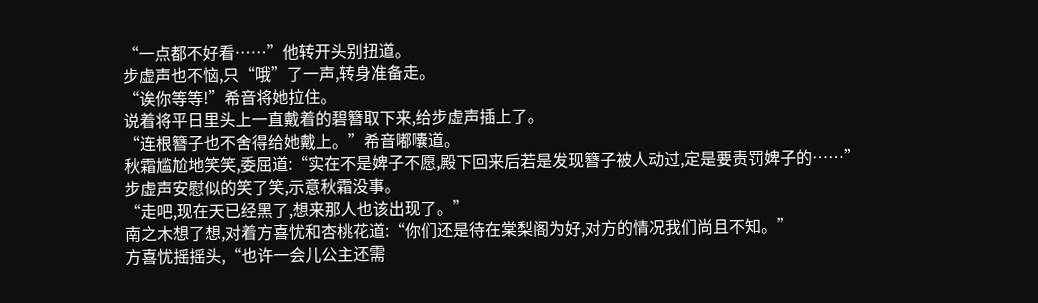“一点都不好看……”他转开头别扭道。
步虚声也不恼,只“哦”了一声,转身准备走。
“诶你等等!”希音将她拉住。
说着将平日里头上一直戴着的碧簪取下来,给步虚声插上了。
“连根簪子也不舍得给她戴上。”希音嘟囔道。
秋霜尴尬地笑笑,委屈道:“实在不是婢子不愿,殿下回来后若是发现簪子被人动过,定是要责罚婢子的……”
步虚声安慰似的笑了笑,示意秋霜没事。
“走吧,现在天已经黑了,想来那人也该出现了。”
南之木想了想,对着方喜忧和杏桃花道:“你们还是待在棠梨阁为好,对方的情况我们尚且不知。”
方喜忧摇摇头,“也许一会儿公主还需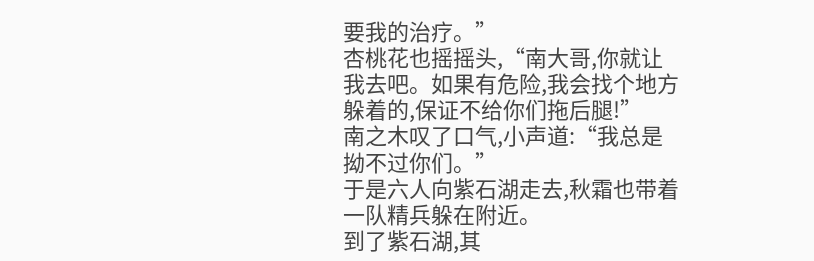要我的治疗。”
杏桃花也摇摇头,“南大哥,你就让我去吧。如果有危险,我会找个地方躲着的,保证不给你们拖后腿!”
南之木叹了口气,小声道:“我总是拗不过你们。”
于是六人向紫石湖走去,秋霜也带着一队精兵躲在附近。
到了紫石湖,其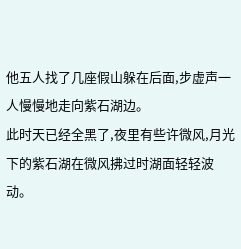他五人找了几座假山躲在后面,步虚声一人慢慢地走向紫石湖边。
此时天已经全黑了,夜里有些许微风,月光下的紫石湖在微风拂过时湖面轻轻波动。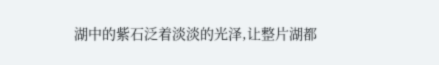湖中的紫石泛着淡淡的光泽,让整片湖都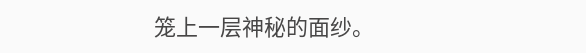笼上一层神秘的面纱。